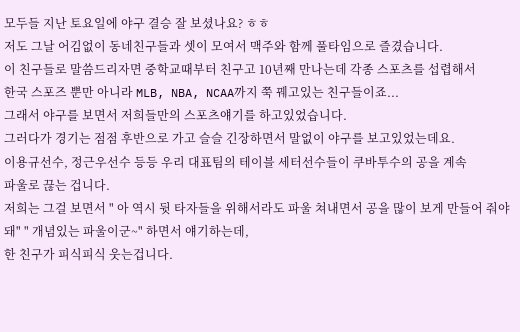모두들 지난 토요일에 야구 결승 잘 보셨나요? ㅎㅎ
저도 그날 어김없이 동네친구들과 셋이 모여서 맥주와 함께 풀타임으로 즐겼습니다.
이 친구들로 말씀드리자면 중학교때부터 친구고 10년째 만나는데 각종 스포츠를 섭렵해서
한국 스포즈 뿐만 아니라 MLB, NBA, NCAA까지 쭉 꿰고있는 친구들이죠...
그래서 야구를 보면서 저희들만의 스포츠얘기를 하고있었습니다.
그러다가 경기는 점점 후반으로 가고 슬슬 긴장하면서 말없이 야구를 보고있었는데요.
이용규선수, 정근우선수 등등 우리 대표팀의 테이블 세터선수들이 쿠바투수의 공을 계속
파울로 끊는 겁니다.
저희는 그걸 보면서 " 아 역시 뒷 타자들을 위해서라도 파울 쳐내면서 공을 많이 보게 만들어 줘야돼" " 개념있는 파울이군~" 하면서 얘기하는데,
한 친구가 피식피식 웃는겁니다.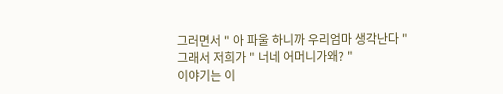그러면서 " 아 파울 하니까 우리엄마 생각난다 "
그래서 저희가 " 너네 어머니가왜? "
이야기는 이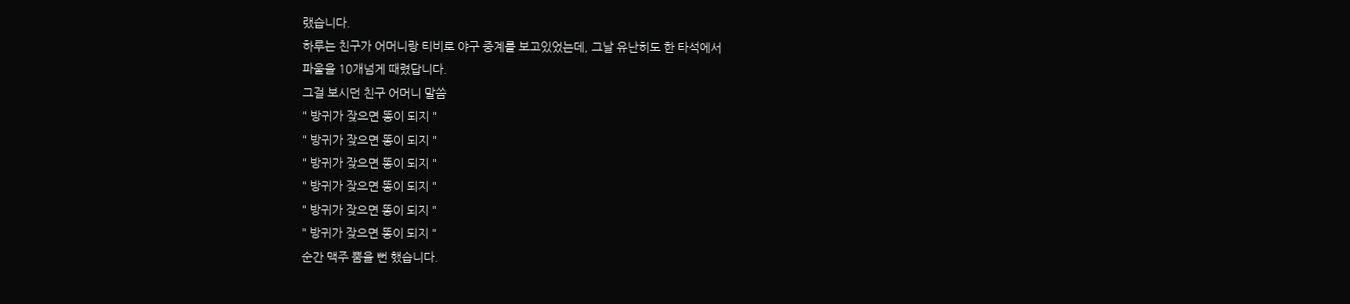랬습니다.
하루는 친구가 어머니랑 티비로 야구 중계를 보고있었는데, 그날 유난히도 한 타석에서
파울을 10개넘게 때렸답니다.
그걸 보시던 친구 어머니 말씀
" 방귀가 잦으면 똥이 되지 "
" 방귀가 잦으면 똥이 되지 "
" 방귀가 잦으면 똥이 되지 "
" 방귀가 잦으면 똥이 되지 "
" 방귀가 잦으면 똥이 되지 "
" 방귀가 잦으면 똥이 되지 "
순간 맥주 뿜을 뻔 했습니다.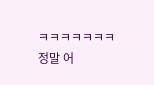ㅋㅋㅋㅋㅋㅋㅋ
정말 어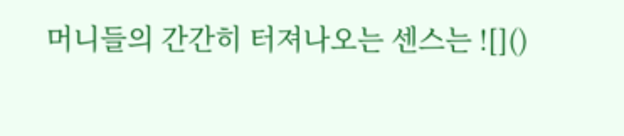머니들의 간간히 터져나오는 센스는 ![]()